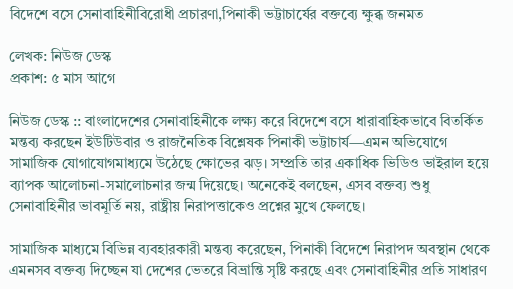বিদেশে বসে সেনাবাহিনীবিরোধী প্রচারণা,পিনাকী ভট্টাচার্যের বক্তব্যে ক্ষুব্ধ জনমত

লেখক: নিউজ ডেস্ক
প্রকাশ: ৫ মাস আগে

নিউজ ডেস্ক :: বাংলাদেশের সেনাবাহিনীকে লক্ষ্য করে বিদেশে বসে ধারাবাহিকভাবে বিতর্কিত মন্তব্য করছেন ইউটিউবার ও রাজনৈতিক বিশ্লেষক পিনাকী ভট্টাচার্য—এমন অভিযোগে সামাজিক যোগাযোগমাধ্যমে উঠেছে ক্ষোভের ঝড়। সম্প্রতি তার একাধিক ভিডিও ভাইরাল হয়ে ব্যাপক আলোচনা-সমালোচনার জন্ম দিয়েছে। অনেকেই বলছেন, এসব বক্তব্য শুধু সেনাবাহিনীর ভাবমূর্তি নয়, রাষ্ট্রীয় নিরাপত্তাকেও প্রশ্নের মুখে ফেলছে।

সামাজিক মাধ্যমে বিভিন্ন ব্যবহারকারী মন্তব্য করেছেন, পিনাকী বিদেশে নিরাপদ অবস্থান থেকে এমনসব বক্তব্য দিচ্ছেন যা দেশের ভেতরে বিভ্রান্তি সৃষ্টি করছে এবং সেনাবাহিনীর প্রতি সাধারণ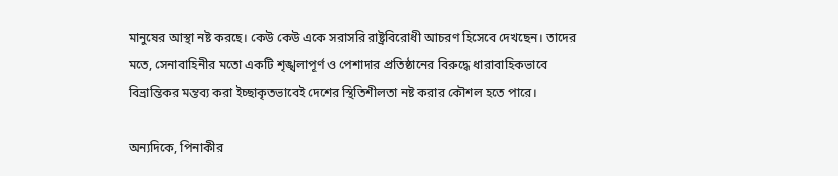মানুষের আস্থা নষ্ট করছে। কেউ কেউ একে সরাসরি রাষ্ট্রবিরোধী আচরণ হিসেবে দেখছেন। তাদের মতে, সেনাবাহিনীর মতো একটি শৃঙ্খলাপূর্ণ ও পেশাদার প্রতিষ্ঠানের বিরুদ্ধে ধারাবাহিকভাবে বিভ্রান্তিকর মন্তব্য করা ইচ্ছাকৃতভাবেই দেশের স্থিতিশীলতা নষ্ট করার কৌশল হতে পারে।

অন্যদিকে, পিনাকীর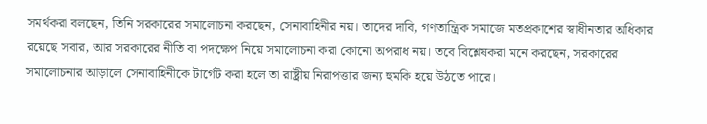সমর্থকরা বলছেন, তিনি সরকারের সমালোচনা করছেন, সেনাবাহিনীর নয়। তাদের দাবি, গণতান্ত্রিক সমাজে মতপ্রকাশের স্বাধীনতার অধিকার রয়েছে সবার, আর সরকারের নীতি বা পদক্ষেপ নিয়ে সমালোচনা করা কোনো অপরাধ নয়। তবে বিশ্লেষকরা মনে করছেন, সরকারের সমালোচনার আড়ালে সেনাবাহিনীকে টার্গেট করা হলে তা রাষ্ট্রীয় নিরাপত্তার জন্য হুমকি হয়ে উঠতে পারে।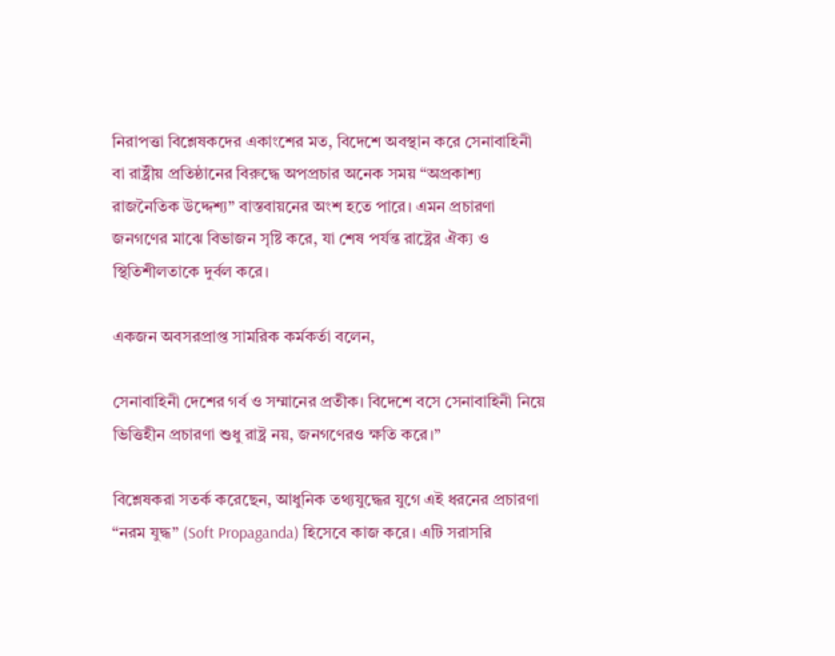নিরাপত্তা বিশ্লেষকদের একাংশের মত, বিদেশে অবস্থান করে সেনাবাহিনী বা রাষ্ট্রীয় প্রতিষ্ঠানের বিরুদ্ধে অপপ্রচার অনেক সময় “অপ্রকাশ্য রাজনৈতিক উদ্দেশ্য” বাস্তবায়নের অংশ হতে পারে। এমন প্রচারণা জনগণের মাঝে বিভাজন সৃষ্টি করে, যা শেষ পর্যন্ত রাষ্ট্রের ঐক্য ও স্থিতিশীলতাকে দুর্বল করে।

একজন অবসরপ্রাপ্ত সামরিক কর্মকর্তা বলেন,

সেনাবাহিনী দেশের গর্ব ও সম্মানের প্রতীক। বিদেশে বসে সেনাবাহিনী নিয়ে ভিত্তিহীন প্রচারণা শুধু রাষ্ট্র নয়, জনগণেরও ক্ষতি করে।”

বিশ্লেষকরা সতর্ক করেছেন, আধুনিক তথ্যযুদ্ধের যুগে এই ধরনের প্রচারণা “নরম যুদ্ধ” (Soft Propaganda) হিসেবে কাজ করে। এটি সরাসরি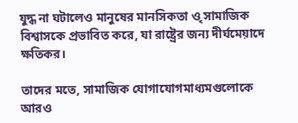যুদ্ধ না ঘটালেও মানুষের মানসিকতা ওৃ সামাজিক বিশ্বাসকে প্রভাবিত করে, যা রাষ্ট্রের জন্য দীর্ঘমেয়াদে ক্ষতিকর।

তাদের মতে, সামাজিক যোগাযোগমাধ্যমগুলোকে আরও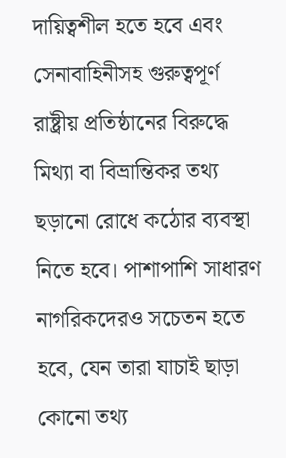দায়িত্বশীল হতে হবে এবং সেনাবাহিনীসহ গুরুত্বপূর্ণ রাষ্ট্রীয় প্রতিষ্ঠানের বিরুদ্ধে মিথ্যা বা বিভ্রান্তিকর তথ্য ছড়ানো রোধে কঠোর ব্যবস্থা নিতে হবে। পাশাপাশি সাধারণ নাগরিকদেরও সচেতন হতে হবে, যেন তারা যাচাই ছাড়া কোনো তথ্য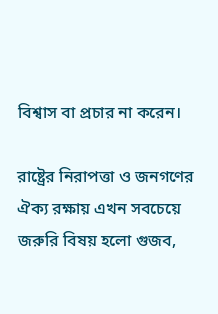বিশ্বাস বা প্রচার না করেন।

রাষ্ট্রের নিরাপত্তা ও জনগণের ঐক্য রক্ষায় এখন সবচেয়ে জরুরি বিষয় হলো গুজব,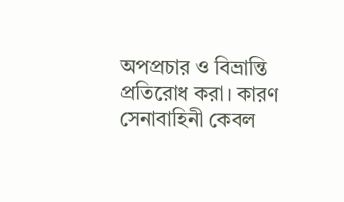অপপ্রচার ও বিভ্রান্তি প্রতিরোধ করা। কারণ সেনাবাহিনী কেবল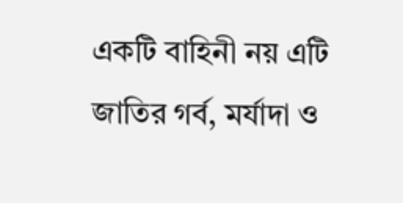একটি বাহিনী নয় এটি জাতির গর্ব, মর্যাদা ও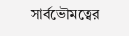সার্বভৌমত্বের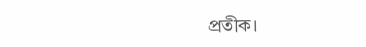প্রতীক।